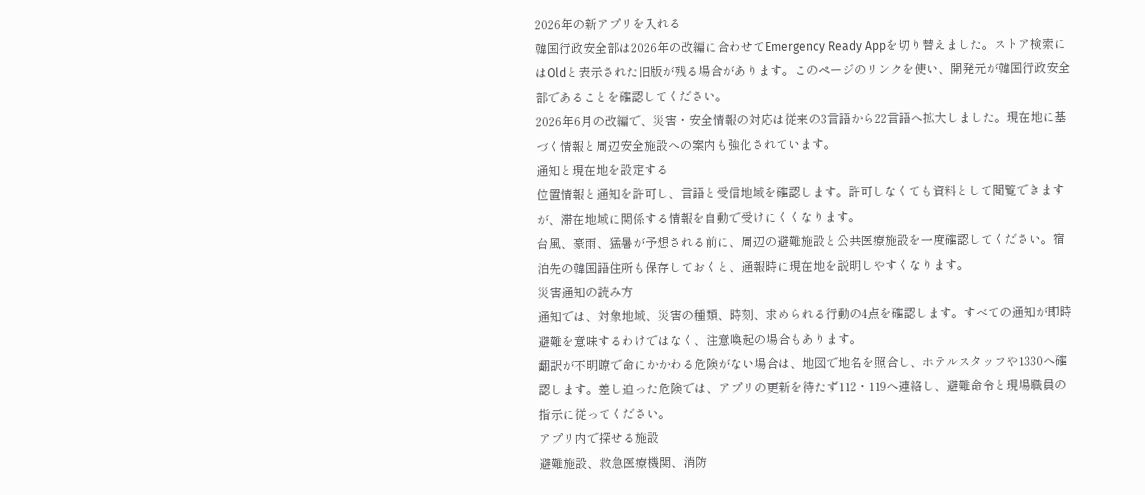2026年の新アプリを入れる
韓国行政安全部は2026年の改編に合わせてEmergency Ready Appを切り替えました。ストア検索にはOldと表示された旧版が残る場合があります。このページのリンクを使い、開発元が韓国行政安全部であることを確認してください。
2026年6月の改編で、災害・安全情報の対応は従来の3言語から22言語へ拡大しました。現在地に基づく情報と周辺安全施設への案内も強化されています。
通知と現在地を設定する
位置情報と通知を許可し、言語と受信地域を確認します。許可しなくても資料として閲覧できますが、滞在地域に関係する情報を自動で受けにくくなります。
台風、豪雨、猛暑が予想される前に、周辺の避難施設と公共医療施設を一度確認してください。宿泊先の韓国語住所も保存しておくと、通報時に現在地を説明しやすくなります。
災害通知の読み方
通知では、対象地域、災害の種類、時刻、求められる行動の4点を確認します。すべての通知が即時避難を意味するわけではなく、注意喚起の場合もあります。
翻訳が不明瞭で命にかかわる危険がない場合は、地図で地名を照合し、ホテルスタッフや1330へ確認します。差し迫った危険では、アプリの更新を待たず112・119へ連絡し、避難命令と現場職員の指示に従ってください。
アプリ内で探せる施設
避難施設、救急医療機関、消防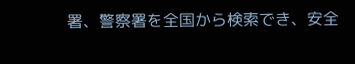署、警察署を全国から検索でき、安全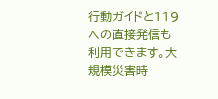行動ガイドと119への直接発信も利用できます。大規模災害時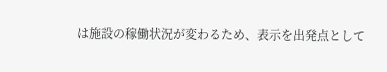は施設の稼働状況が変わるため、表示を出発点として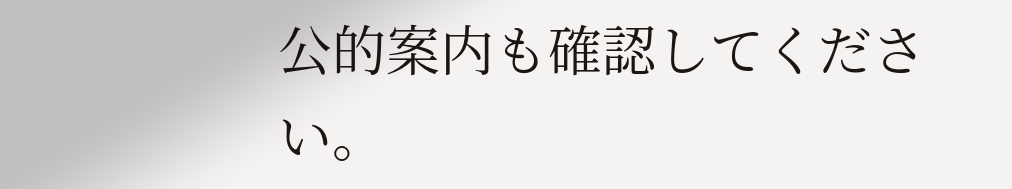公的案内も確認してください。